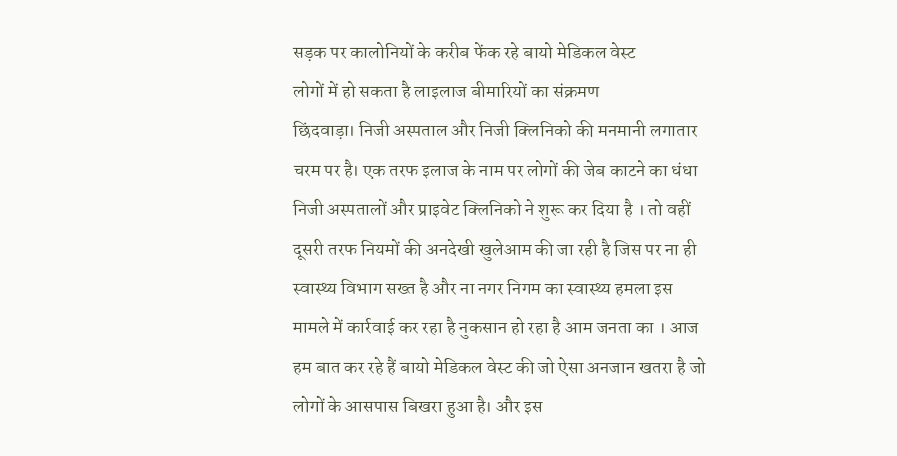सड़क पर कालोनियों के करीब फेंक रहे बायो मेडिकल वेस्ट
लोगों में हो सकता है लाइलाज बीमारियों का संक्रमण
छिंदवाड़ा। निजी अस्पताल और निजी क्लिनिको की मनमानी लगातार चरम पर है। एक तरफ इलाज के नाम पर लोगों की जेब काटने का धंधा निजी अस्पतालों और प्राइवेट क्लिनिको ने शुरू कर दिया है । तो वहीं दूसरी तरफ नियमों की अनदेखी खुलेआम की जा रही है जिस पर ना ही स्वास्थ्य विभाग सख्त है और ना नगर निगम का स्वास्थ्य हमला इस मामले में कार्रवाई कर रहा है नुकसान हो रहा है आम जनता का । आज हम बात कर रहे हैं बायो मेडिकल वेस्ट की जो ऐसा अनजान खतरा है जो लोगों के आसपास बिखरा हुआ है। और इस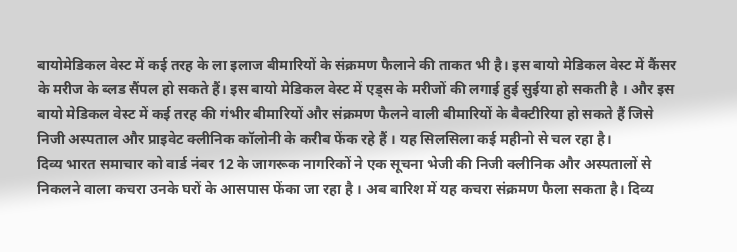बायोमेडिकल वेस्ट में कई तरह के ला इलाज बीमारियों के संक्रमण फैलाने की ताकत भी है। इस बायो मेडिकल वेस्ट में कैंसर के मरीज के ब्लड सैंपल हो सकते हैं। इस बायो मेडिकल वेस्ट में एड्स के मरीजों की लगाई हुई सुईया हो सकती है । और इस बायो मेडिकल वेस्ट में कई तरह की गंभीर बीमारियों और संक्रमण फैलने वाली बीमारियों के बैक्टीरिया हो सकते हैं जिसे निजी अस्पताल और प्राइवेट क्लीनिक कॉलोनी के करीब फेंक रहे हैं । यह सिलसिला कई महीनो से चल रहा है।
दिव्य भारत समाचार को वार्ड नंबर 12 के जागरूक नागरिकों ने एक सूचना भेजी की निजी क्लीनिक और अस्पतालों से निकलने वाला कचरा उनके घरों के आसपास फेंका जा रहा है । अब बारिश में यह कचरा संक्रमण फैला सकता है। दिव्य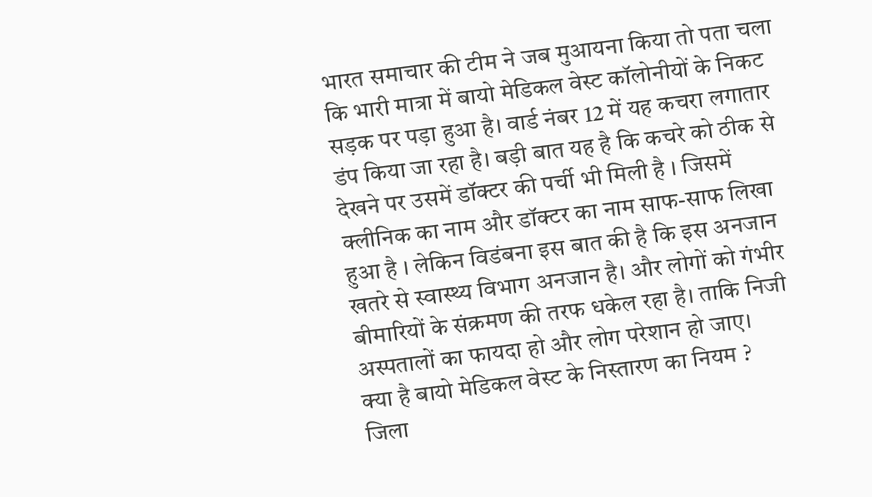भारत समाचार की टीम ने जब मुआयना किया तो पता चला कि भारी मात्रा में बायो मेडिकल वेस्ट कॉलोनीयों के निकट सड़क पर पड़ा हुआ है। वार्ड नंबर 12 में यह कचरा लगातार डंप किया जा रहा है। बड़ी बात यह है कि कचरे को ठीक से देखने पर उसमें डॉक्टर की पर्ची भी मिली है । जिसमें क्लीनिक का नाम और डॉक्टर का नाम साफ-साफ लिखा हुआ है । लेकिन विडंबना इस बात की है कि इस अनजान खतरे से स्वास्थ्य विभाग अनजान है। और लोगों को गंभीर बीमारियों के संक्रमण की तरफ धकेल रहा है। ताकि निजी अस्पतालों का फायदा हो और लोग परेशान हो जाए।
क्या है बायो मेडिकल वेस्ट के निस्तारण का नियम ?
जिला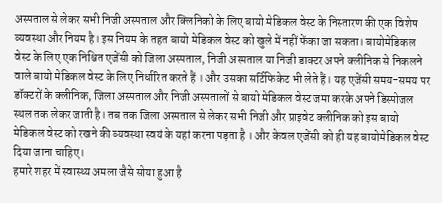अस्पताल से लेकर सभी निजी अस्पताल और क्लिनिको के लिए बायो मेडिकल वेस्ट के निस्तारण की एक विशेष व्यवस्था और नियम है। इस नियम के तहत बायो मेडिकल वेस्ट को खुले में नहीं फेंका जा सकता। बायोमेडिकल वेस्ट के लिए एक निश्चित एजेंसी को जिला अस्पताल, निजी अस्पताल या निजी डाक्टर अपने क्लीनिक से निकलने वाले बायो मेडिकल वेस्ट के लिए निर्धारित करते हैं । और उसका सर्टिफिकेट भी लेते हैं। यह एजेंसी समय-समय पर डॉक्टरों के क्लीनिक, जिला अस्पताल और निजी अस्पतालों से बायो मेडिकल वेस्ट जमा करके अपने डिस्पोजल स्थल तक लेकर जाती है। तब तक जिला अस्पताल से लेकर सभी निजी और प्राइवेट क्लीनिक को इस बायो मेडिकल वेस्ट को रखने की व्यवस्था स्वयं के यहां करना पड़ता है । और केवल एजेंसी को ही यह बायोमेडिकल वेस्ट दिया जाना चाहिए।
हमारे शहर में स्वास्थ्य अमला जैसे सोया हुआ है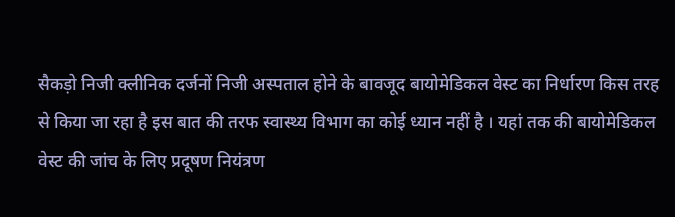सैकड़ो निजी क्लीनिक दर्जनों निजी अस्पताल होने के बावजूद बायोमेडिकल वेस्ट का निर्धारण किस तरह से किया जा रहा है इस बात की तरफ स्वास्थ्य विभाग का कोई ध्यान नहीं है । यहां तक की बायोमेडिकल वेस्ट की जांच के लिए प्रदूषण नियंत्रण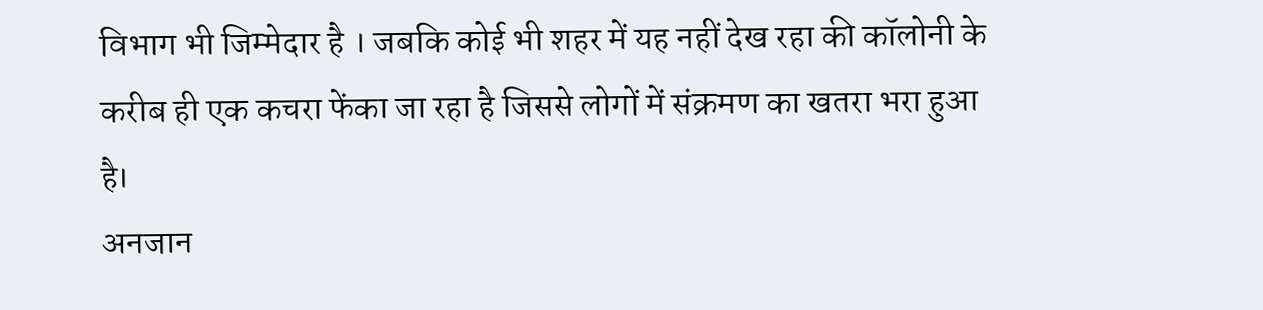विभाग भी जिम्मेदार है । जबकि कोई भी शहर में यह नहीं देख रहा की कॉलोनी के करीब ही एक कचरा फेंका जा रहा है जिससे लोगों में संक्रमण का खतरा भरा हुआ है।
अनजान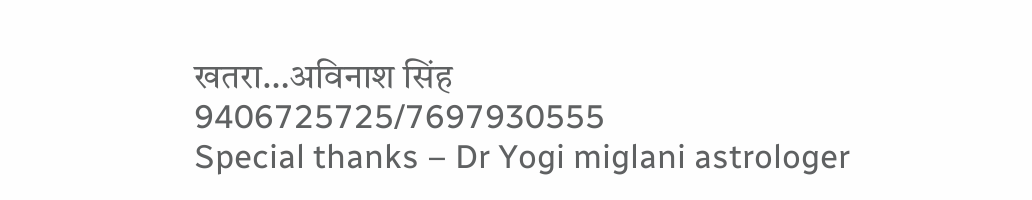खतरा…अविनाश सिंह
9406725725/7697930555
Special thanks – Dr Yogi miglani astrologer